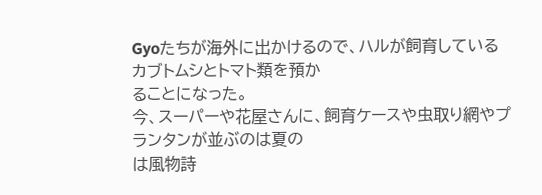Gyoたちが海外に出かけるので、ハルが飼育しているカブトムシとトマト類を預か
ることになった。
今、スーパーや花屋さんに、飼育ケースや虫取り網やプランタンが並ぶのは夏の
は風物詩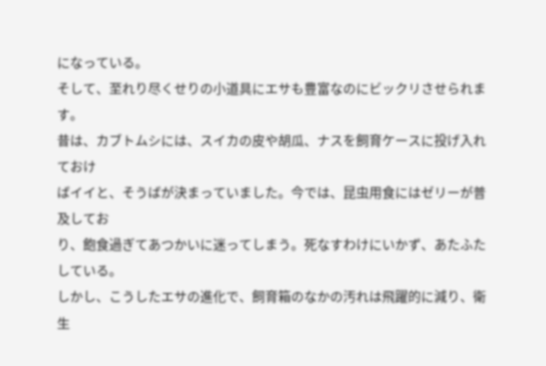になっている。
そして、至れり尽くせりの小道具にエサも豊富なのにビックリさせられます。
昔は、カブトムシには、スイカの皮や胡瓜、ナスを飼育ケースに投げ入れておけ
ばイイと、そうばが決まっていました。今では、昆虫用食にはゼリーが普及してお
り、飽食過ぎてあつかいに迷ってしまう。死なすわけにいかず、あたふたしている。
しかし、こうしたエサの進化で、飼育箱のなかの汚れは飛躍的に減り、衛生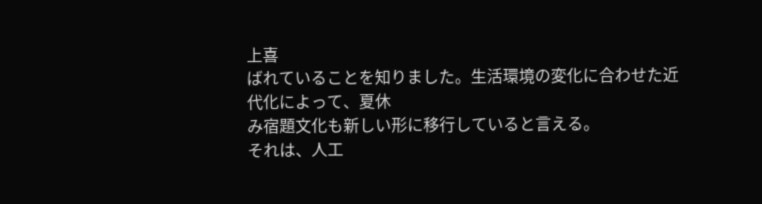上喜
ばれていることを知りました。生活環境の変化に合わせた近代化によって、夏休
み宿題文化も新しい形に移行していると言える。
それは、人工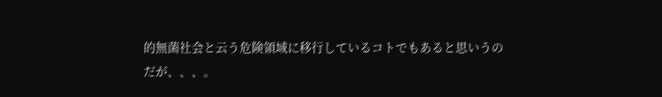的無菌社会と云う危険領域に移行しているコトでもあると思いうの
だが、、、。